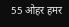55 ओहर हमर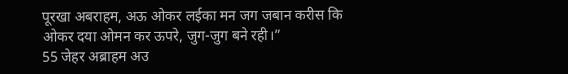पूरखा अबराहम, अऊ ओकर लईका मन जग जबान करीस कि ओकर दया ओमन कर ऊपरे, जुग-जुग बने रही।”
55 जेहर अब्राहम अउ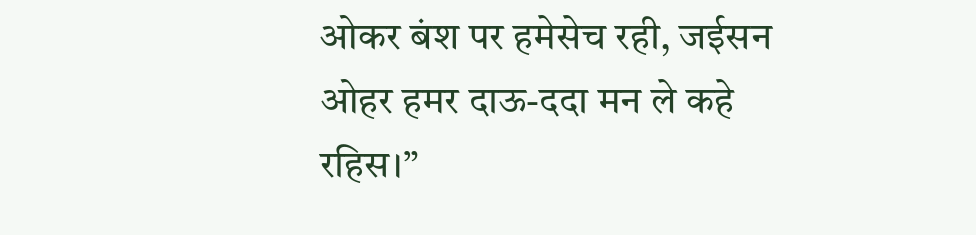ओकर बंश पर हमेसेच रही, जईसन ओहर हमर दाऊ-ददा मन ले कहे रहिस।”